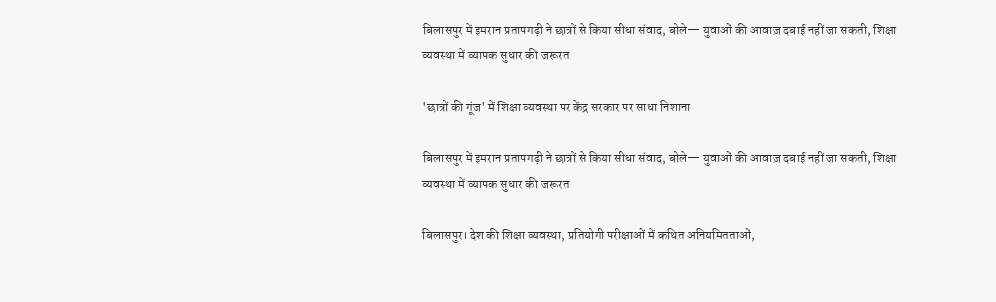बिलासपुर में इमरान प्रतापगढ़ी ने छात्रों से किया सीधा संवाद, बोले— युवाओं की आवाज़ दबाई नहीं जा सकती, शिक्षा व्यवस्था में व्यापक सुधार की जरूरत

'छात्रों की गूंज' में शिक्षा व्यवस्था पर केंद्र सरकार पर साधा निशाना

बिलासपुर में इमरान प्रतापगढ़ी ने छात्रों से किया सीधा संवाद, बोले— युवाओं की आवाज़ दबाई नहीं जा सकती, शिक्षा व्यवस्था में व्यापक सुधार की जरूरत

बिलासपुर। देश की शिक्षा व्यवस्था, प्रतियोगी परीक्षाओं में कथित अनियमितताओं,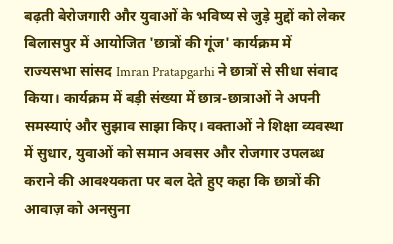बढ़ती बेरोजगारी और युवाओं के भविष्य से जुड़े मुद्दों को लेकर बिलासपुर में आयोजित 'छात्रों की गूंज' कार्यक्रम में राज्यसभा सांसद Imran Pratapgarhi ने छात्रों से सीधा संवाद किया। कार्यक्रम में बड़ी संख्या में छात्र-छात्राओं ने अपनी समस्याएं और सुझाव साझा किए। वक्ताओं ने शिक्षा व्यवस्था में सुधार, युवाओं को समान अवसर और रोजगार उपलब्ध कराने की आवश्यकता पर बल देते हुए कहा कि छात्रों की आवाज़ को अनसुना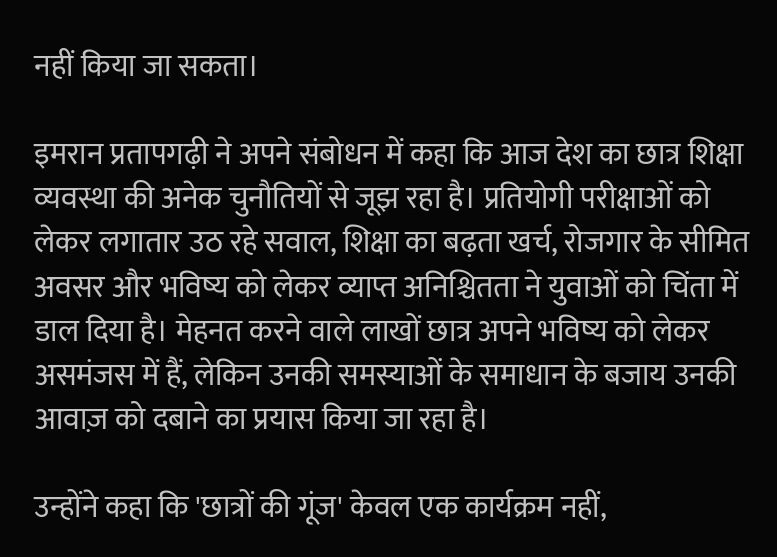नहीं किया जा सकता।

इमरान प्रतापगढ़ी ने अपने संबोधन में कहा कि आज देश का छात्र शिक्षा व्यवस्था की अनेक चुनौतियों से जूझ रहा है। प्रतियोगी परीक्षाओं को लेकर लगातार उठ रहे सवाल, शिक्षा का बढ़ता खर्च, रोजगार के सीमित अवसर और भविष्य को लेकर व्याप्त अनिश्चितता ने युवाओं को चिंता में डाल दिया है। मेहनत करने वाले लाखों छात्र अपने भविष्य को लेकर असमंजस में हैं, लेकिन उनकी समस्याओं के समाधान के बजाय उनकी आवाज़ को दबाने का प्रयास किया जा रहा है।

उन्होंने कहा कि 'छात्रों की गूंज' केवल एक कार्यक्रम नहीं,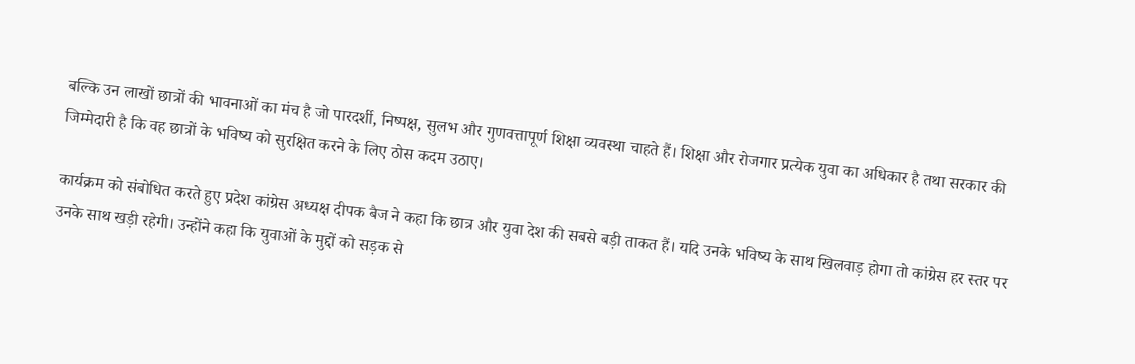बल्कि उन लाखों छात्रों की भावनाओं का मंच है जो पारदर्शी, निष्पक्ष, सुलभ और गुणवत्तापूर्ण शिक्षा व्यवस्था चाहते हैं। शिक्षा और रोजगार प्रत्येक युवा का अधिकार है तथा सरकार की जिम्मेदारी है कि वह छात्रों के भविष्य को सुरक्षित करने के लिए ठोस कदम उठाए।

कार्यक्रम को संबोधित करते हुए प्रदेश कांग्रेस अध्यक्ष दीपक बैज ने कहा कि छात्र और युवा देश की सबसे बड़ी ताकत हैं। यदि उनके भविष्य के साथ खिलवाड़ होगा तो कांग्रेस हर स्तर पर उनके साथ खड़ी रहेगी। उन्होंने कहा कि युवाओं के मुद्दों को सड़क से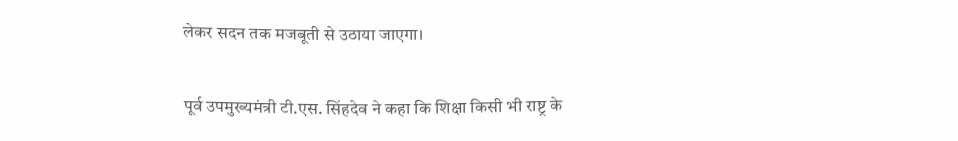लेकर सदन तक मजबूती से उठाया जाएगा।

पूर्व उपमुख्यमंत्री टी.एस. सिंहदेव ने कहा कि शिक्षा किसी भी राष्ट्र के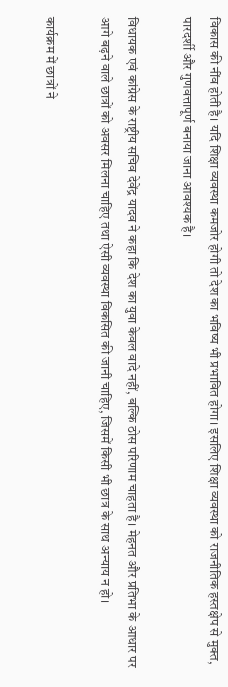विकास की नींव होती है। यदि शिक्षा व्यवस्था कमजोर होगी तो देश का भविष्य भी प्रभावित होगा। इसलिए शिक्षा व्यवस्था को राजनीतिक हस्तक्षेप से मुक्त, पारदर्शी और गुणवत्तापूर्ण बनाया जाना आवश्यक है।

विधायक एवं कांग्रेस के राष्ट्रीय सचिव देवेंद्र यादव ने कहा कि देश का युवा केवल वादे नहीं, बल्कि ठोस परिणाम चाहता है। मेहनत और प्रतिभा के आधार पर आगे बढ़ने वाले छात्रों को अवसर मिलना चाहिए तथा ऐसी व्यवस्था विकसित की जानी चाहिए, जिसमें किसी भी छात्र के साथ अन्याय न हो।

कार्यक्रम में छात्रों ने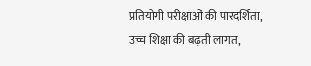प्रतियोगी परीक्षाओं की पारदर्शिता, उच्च शिक्षा की बढ़ती लागत,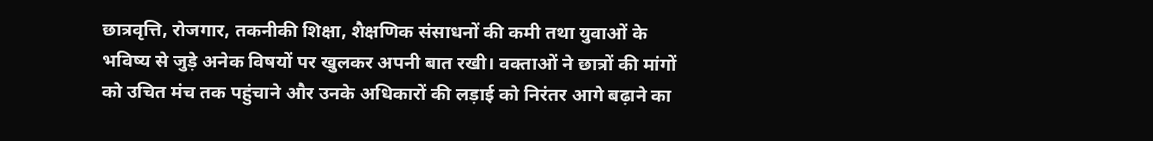छात्रवृत्ति, रोजगार, तकनीकी शिक्षा, शैक्षणिक संसाधनों की कमी तथा युवाओं के भविष्य से जुड़े अनेक विषयों पर खुलकर अपनी बात रखी। वक्ताओं ने छात्रों की मांगों को उचित मंच तक पहुंचाने और उनके अधिकारों की लड़ाई को निरंतर आगे बढ़ाने का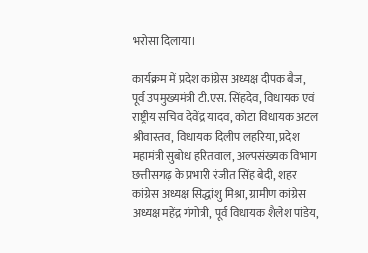भरोसा दिलाया।

कार्यक्रम में प्रदेश कांग्रेस अध्यक्ष दीपक बैज, पूर्व उपमुख्यमंत्री टी.एस. सिंहदेव, विधायक एवं राष्ट्रीय सचिव देवेंद्र यादव, कोटा विधायक अटल श्रीवास्तव, विधायक दिलीप लहरिया, प्रदेश महामंत्री सुबोध हरितवाल, अल्पसंख्यक विभाग छत्तीसगढ़ के प्रभारी रंजीत सिंह बेदी, शहर कांग्रेस अध्यक्ष सिद्धांशु मिश्रा, ग्रामीण कांग्रेस अध्यक्ष महेंद्र गंगोत्री, पूर्व विधायक शैलेश पांडेय,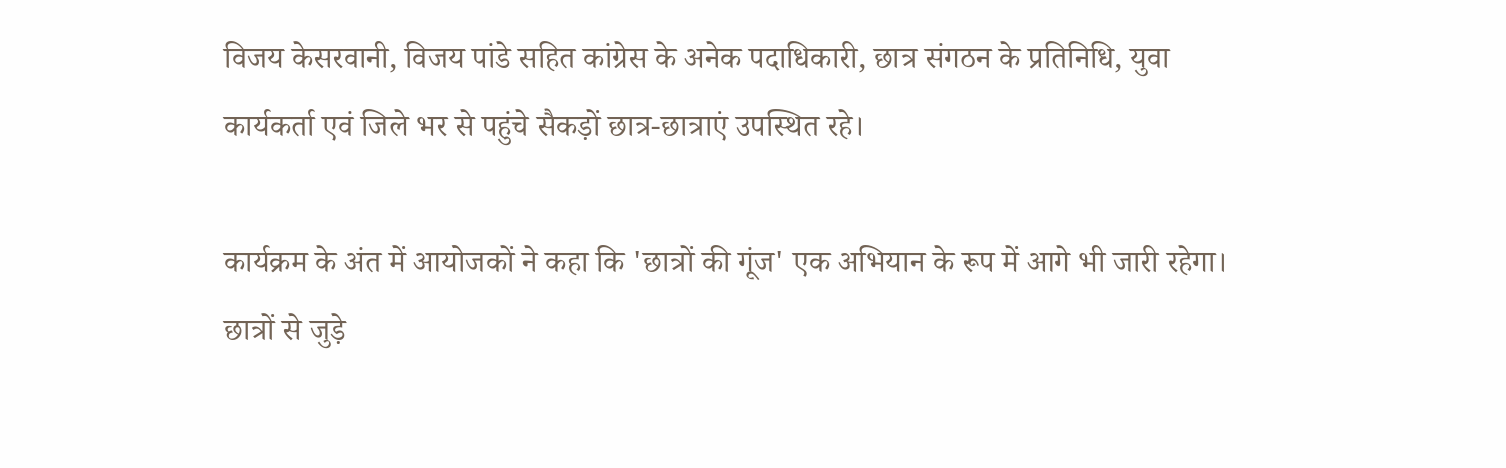विजय केसरवानी, विजय पांडे सहित कांग्रेस के अनेक पदाधिकारी, छात्र संगठन के प्रतिनिधि, युवा कार्यकर्ता एवं जिले भर से पहुंचे सैकड़ों छात्र-छात्राएं उपस्थित रहे।

कार्यक्रम के अंत में आयोजकों ने कहा कि 'छात्रों की गूंज' एक अभियान के रूप में आगे भी जारी रहेगा। छात्रों से जुड़े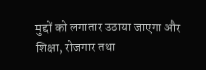मुद्दों को लगातार उठाया जाएगा और शिक्षा, रोजगार तथा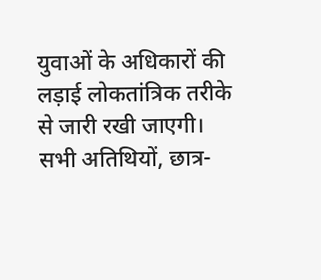युवाओं के अधिकारों की लड़ाई लोकतांत्रिक तरीके से जारी रखी जाएगी। सभी अतिथियों, छात्र-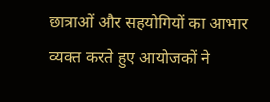छात्राओं और सहयोगियों का आभार व्यक्त करते हुए आयोजकों ने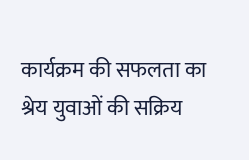कार्यक्रम की सफलता का श्रेय युवाओं की सक्रिय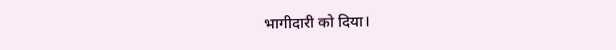भागीदारी को दिया।